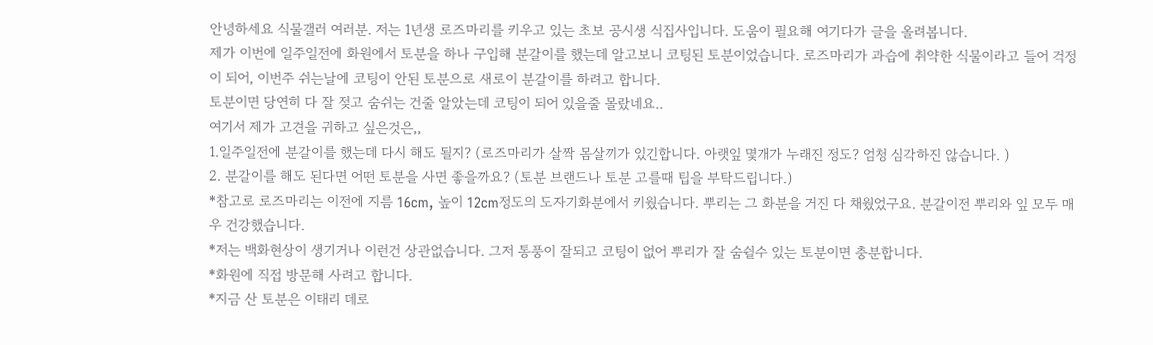안녕하세요 식물갤러 여러분. 저는 1년생 로즈마리를 키우고 있는 초보 공시생 식집사입니다. 도움이 필요해 여기다가 글을 올려봅니다.
제가 이번에 일주일전에 화원에서 토분을 하나 구입해 분갈이를 했는데 알고보니 코팅된 토분이었습니다. 로즈마리가 과습에 취약한 식물이라고 들어 걱정이 되어, 이번주 쉬는날에 코팅이 안된 토분으로 새로이 분갈이를 하려고 합니다.
토분이면 당연히 다 잘 젖고 숨쉬는 건줄 알았는데 코팅이 되어 있을줄 몰랐네요..
여기서 제가 고견을 귀하고 싶은것은,,
1.일주일전에 분갈이를 했는데 다시 해도 될지? (로즈마리가 살짝 몸살끼가 있긴합니다. 아랫잎 몇개가 누래진 정도? 엄청 심각하진 않습니다. )
2. 분갈이를 해도 된다면 어떤 토분을 사면 좋을까요? (토분 브랜드나 토분 고를때 팁을 부탁드립니다.)
*참고로 로즈마리는 이전에 지름 16cm, 높이 12cm정도의 도자기화분에서 키웠습니다. 뿌리는 그 화분을 거진 다 채웠었구요. 분갈이전 뿌리와 잎 모두 매우 건강했습니다.
*저는 백화현상이 생기거나 이런건 상관없습니다. 그저 통풍이 잘되고 코팅이 없어 뿌리가 잘 숨쉴수 있는 토분이면 충분합니다.
*화원에 직접 방문해 사려고 합니다.
*지금 산 토분은 이태리 데로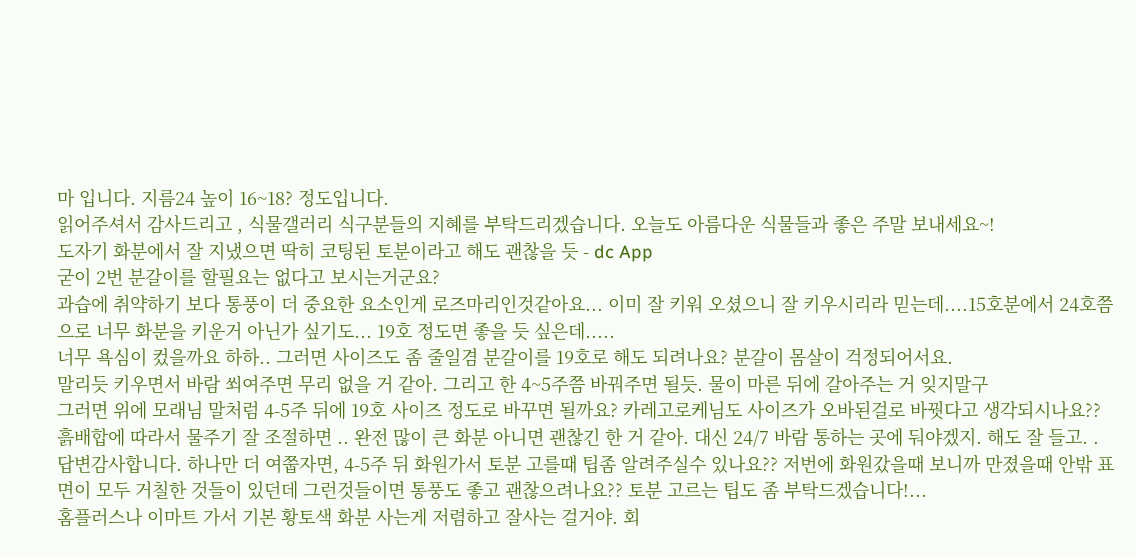마 입니다. 지름24 높이 16~18? 정도입니다.
읽어주셔서 감사드리고 , 식물갤러리 식구분들의 지혜를 부탁드리겠습니다. 오늘도 아름다운 식물들과 좋은 주말 보내세요~!
도자기 화분에서 잘 지냈으면 딱히 코팅된 토분이라고 해도 괜찮을 듯 - dc App
굳이 2번 분갈이를 할필요는 없다고 보시는거군요?
과습에 취약하기 보다 통풍이 더 중요한 요소인게 로즈마리인것같아요... 이미 잘 키워 오셨으니 잘 키우시리라 믿는데....15호분에서 24호쯤으로 너무 화분을 키운거 아닌가 싶기도... 19호 정도면 좋을 듯 싶은데.....
너무 욕심이 컸을까요 하하.. 그러면 사이즈도 좀 줄일겸 분갈이를 19호로 해도 되려나요? 분갈이 몸살이 걱정되어서요.
말리듯 키우면서 바람 쐬여주면 무리 없을 거 같아. 그리고 한 4~5주쯤 바꿔주면 될듯. 물이 마른 뒤에 갈아주는 거 잊지말구
그러면 위에 모래님 말처럼 4-5주 뒤에 19호 사이즈 정도로 바꾸면 될까요? 카레고로케님도 사이즈가 오바된걸로 바꿧다고 생각되시나요??
흙배합에 따라서 물주기 잘 조절하면 .. 완전 많이 큰 화분 아니면 괜찮긴 한 거 같아. 대신 24/7 바람 통하는 곳에 둬야겠지. 해도 잘 들고. .
답변감사합니다. 하나만 더 여쭙자면, 4-5주 뒤 화원가서 토분 고를때 팁좀 알려주실수 있나요?? 저번에 화원갔을때 보니까 만졌을때 안밖 표면이 모두 거칠한 것들이 있던데 그런것들이면 통풍도 좋고 괜찮으려나요?? 토분 고르는 팁도 좀 부탁드겠습니다!...
홈플러스나 이마트 가서 기본 황토색 화분 사는게 저렴하고 잘사는 걸거야. 회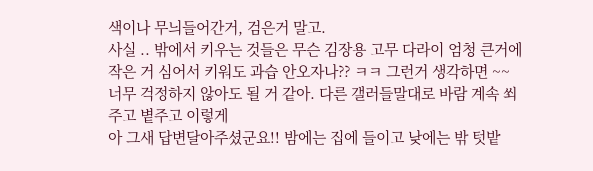색이나 무늬들어간거, 검은거 말고.
사실 .. 밖에서 키우는 것들은 무슨 김장용 고무 다라이 엄청 큰거에 작은 거 심어서 키워도 과습 안오자나?? ㅋㅋ 그런거 생각하면 ~~ 너무 걱정하지 않아도 될 거 같아. 다른 갤러들말대로 바람 계속 쐬주고 볕주고 이렇게
아 그새 답변달아주셨군요!! 밤에는 집에 들이고 낮에는 밖 텃밭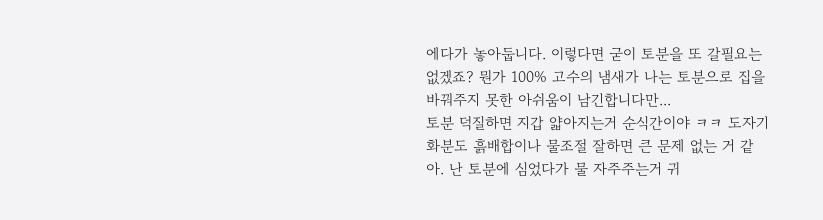에다가 놓아둡니다. 이렇다면 굳이 토분을 또 갈필요는 없겠죠? 뭔가 100% 고수의 냄새가 나는 토분으로 집을 바꿔주지 못한 아쉬움이 남긴합니다만...
토분 덕질하면 지갑 얇아지는거 순식간이야 ㅋㅋ 도자기 화분도 흙배합이나 물조절 잘하면 큰 문제 없는 거 같아. 난 토분에 심었다가 물 자주주는거 귀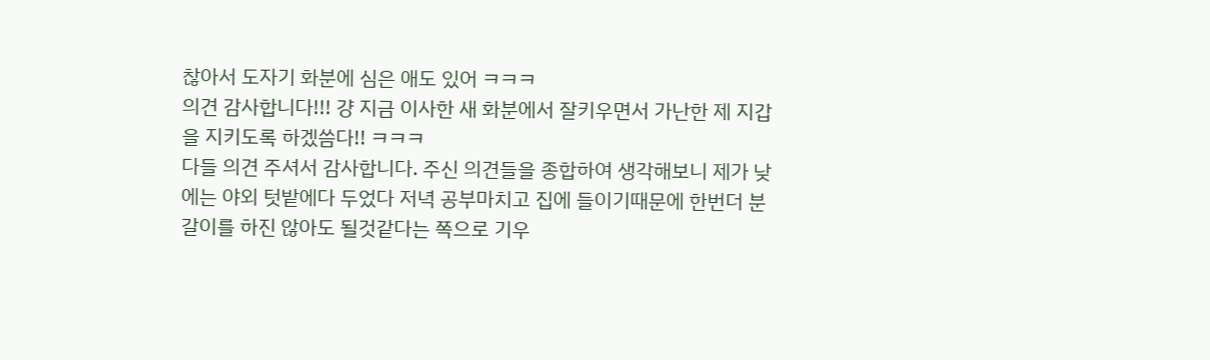찮아서 도자기 화분에 심은 애도 있어 ㅋㅋㅋ
의견 감사합니다!!! 걍 지금 이사한 새 화분에서 잘키우면서 가난한 제 지갑을 지키도록 하겠씀다!! ㅋㅋㅋ
다들 의견 주셔서 감사합니다. 주신 의견들을 종합하여 생각해보니 제가 낮에는 야외 텃밭에다 두었다 저녁 공부마치고 집에 들이기때문에 한번더 분갈이를 하진 않아도 될것같다는 쪽으로 기우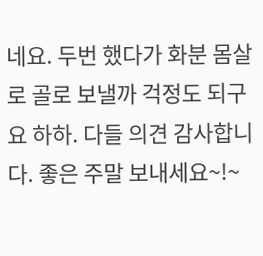네요. 두번 했다가 화분 몸살로 골로 보낼까 걱정도 되구요 하하. 다들 의견 감사합니다. 좋은 주말 보내세요~!~